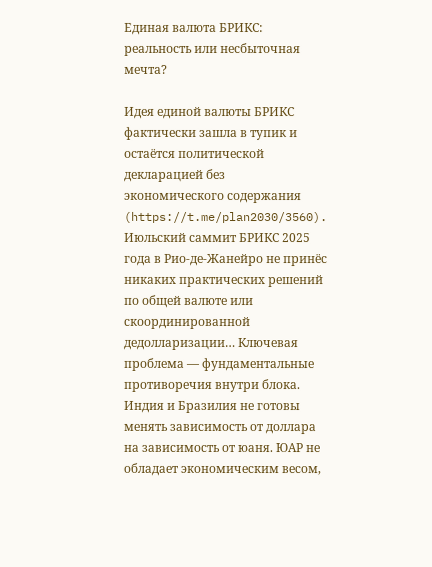Единая валюта БРИКС: реальность или несбыточная мечта?

Идея единой валюты БРИКС фактически зашла в тупик и остаётся политической декларацией без экономического содержания (https://t.me/plan2030/3560).
Июльский саммит БРИКС 2025 года в Рио-де-Жанейро не принёс никаких практических решений по общей валюте или скоординированной дедолларизации… Ключевая проблема — фундаментальные противоречия внутри блока. Индия и Бразилия не готовы менять зависимость от доллара на зависимость от юаня. ЮАР не обладает экономическим весом,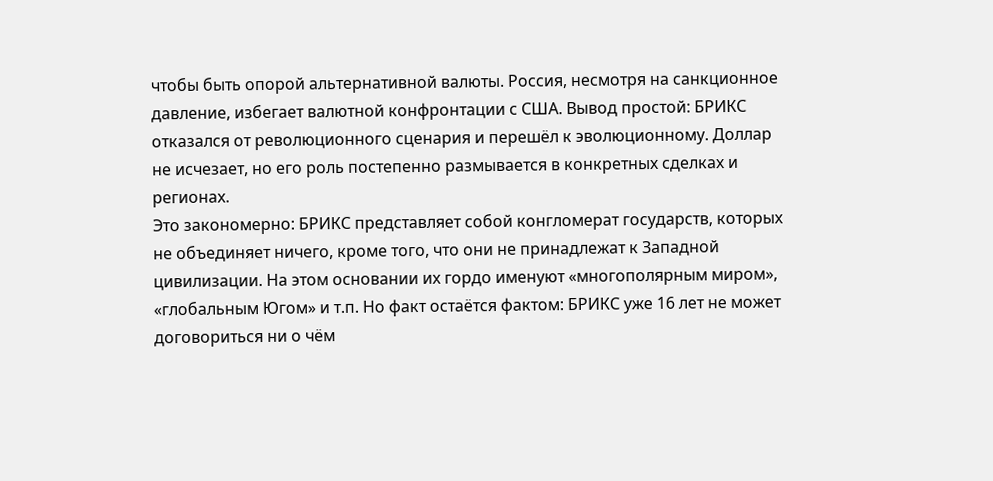чтобы быть опорой альтернативной валюты. Россия, несмотря на санкционное давление, избегает валютной конфронтации с США. Вывод простой: БРИКС отказался от революционного сценария и перешёл к эволюционному. Доллар не исчезает, но его роль постепенно размывается в конкретных сделках и регионах.
Это закономерно: БРИКС представляет собой конгломерат государств, которых не объединяет ничего, кроме того, что они не принадлежат к Западной цивилизации. На этом основании их гордо именуют «многополярным миром», «глобальным Югом» и т.п. Но факт остаётся фактом: БРИКС уже 16 лет не может договориться ни о чём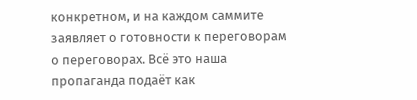конкретном, и на каждом саммите заявляет о готовности к переговорам о переговорах. Всё это наша пропаганда подаёт как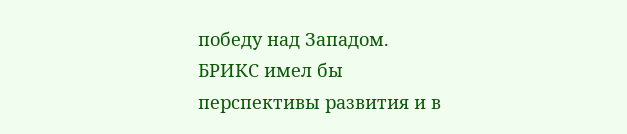победу над Западом.
БРИКС имел бы перспективы развития и в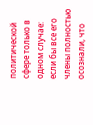политической сфере только в одном случае: если бы все его члены полностью осознали, что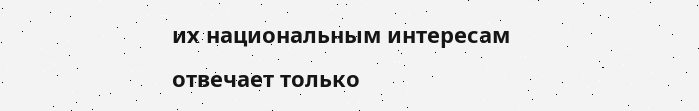их национальным интересам отвечает только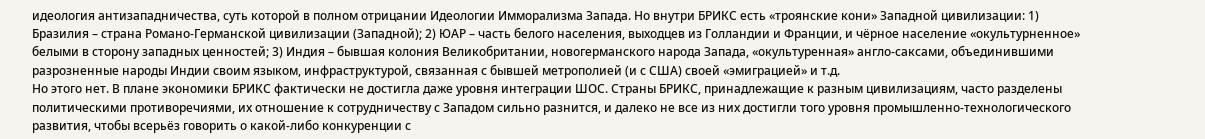идеология антизападничества, суть которой в полном отрицании Идеологии Имморализма Запада. Но внутри БРИКС есть «троянские кони» Западной цивилизации: 1) Бразилия – страна Романо-Германской цивилизации (Западной); 2) ЮАР – часть белого населения, выходцев из Голландии и Франции, и чёрное население «окультурненное» белыми в сторону западных ценностей; 3) Индия – бывшая колония Великобритании, новогерманского народа Запада, «окультуренная» англо-саксами, объединившими разрозненные народы Индии своим языком, инфраструктурой, связанная с бывшей метрополией (и с США) своей «эмиграцией» и т.д.
Но этого нет. В плане экономики БРИКС фактически не достигла даже уровня интеграции ШОС. Страны БРИКС, принадлежащие к разным цивилизациям, часто разделены политическими противоречиями, их отношение к сотрудничеству с Западом сильно разнится, и далеко не все из них достигли того уровня промышленно-технологического развития, чтобы всерьёз говорить о какой-либо конкуренции с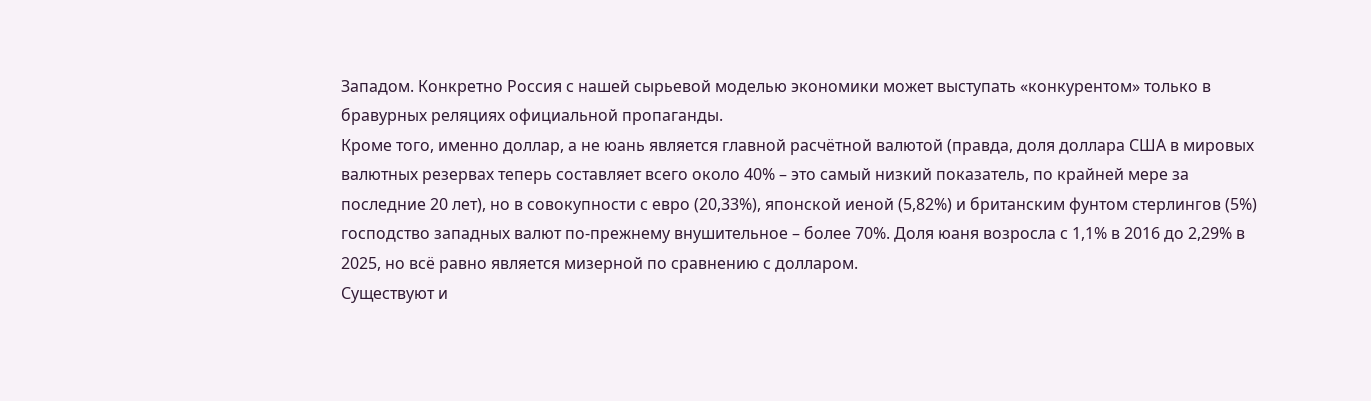Западом. Конкретно Россия с нашей сырьевой моделью экономики может выступать «конкурентом» только в бравурных реляциях официальной пропаганды.
Кроме того, именно доллар, а не юань является главной расчётной валютой (правда, доля доллара США в мировых валютных резервах теперь составляет всего около 40% – это самый низкий показатель, по крайней мере за последние 20 лет), но в совокупности с евро (20,33%), японской иеной (5,82%) и британским фунтом стерлингов (5%) господство западных валют по-прежнему внушительное – более 70%. Доля юаня возросла с 1,1% в 2016 до 2,29% в 2025, но всё равно является мизерной по сравнению с долларом.
Существуют и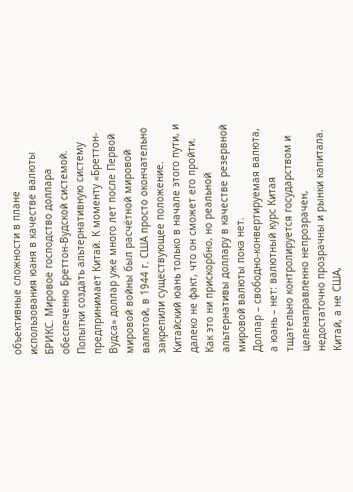объективные сложности в плане использования юаня в качестве валюты БРИКС. Мировое господство доллара обеспеченно Бреттон-Вудской системой. Попытки создать альтернативную систему предпринимает Китай. К моменту «Бреттон-Вудса» доллар уже много лет после Первой мировой войны был расчётной мировой валютой, в 1944 г. США просто окончательно закрепили существующее положение. Китайский юань только в начале этого пути, и далеко не факт, что он сможет его пройти. Как это ни прискорбно, но реальной альтернативы доллару в качестве резервной мировой валюты пока нет.
Доллар – свободно-конвертируемая валюта, а юань – нет: валютный курс Китая тщательно контролируется государством и целенаправленно непрозрачен, недостаточно прозрачны и рынки капитала. Китай, а не США,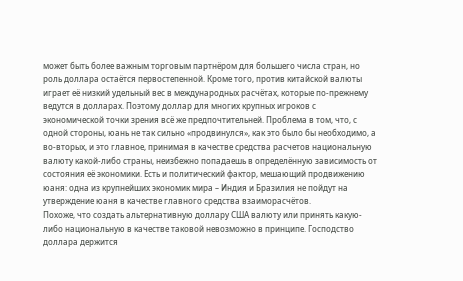может быть более важным торговым партнёром для большего числа стран, но роль доллара остаётся первостепенной. Кроме того, против китайской валюты играет её низкий удельный вес в международных расчётах, которые по-прежнему ведутся в долларах. Поэтому доллар для многих крупных игроков с экономической точки зрения всё же предпочтительней. Проблема в том, что, с одной стороны, юань не так сильно «продвинулся», как это было бы необходимо, а во-вторых, и это главное, принимая в качестве средства расчетов национальную валюту какой-либо страны, неизбежно попадаешь в определённую зависимость от состояния её экономики. Есть и политический фактор, мешающий продвижению юаня: одна из крупнейших экономик мира – Индия и Бразилия не пойдут на утверждение юаня в качестве главного средства взаиморасчётов.
Похоже, что создать альтернативную доллару США валюту или принять какую-либо национальную в качестве таковой невозможно в принципе. Господство доллара держится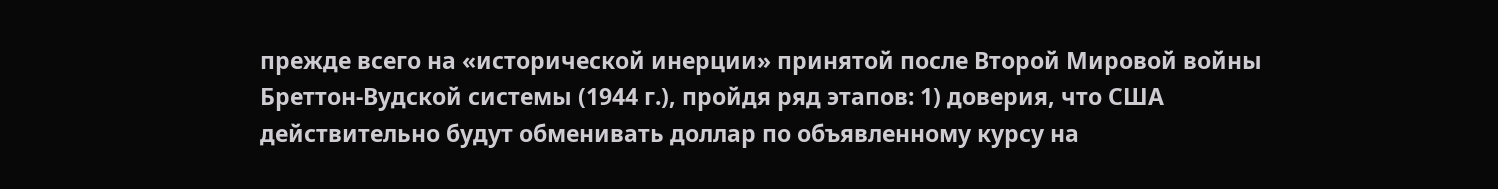прежде всего на «исторической инерции» принятой после Второй Мировой войны Бреттон-Вудской системы (1944 г.), пройдя ряд этапов: 1) доверия, что США действительно будут обменивать доллар по объявленному курсу на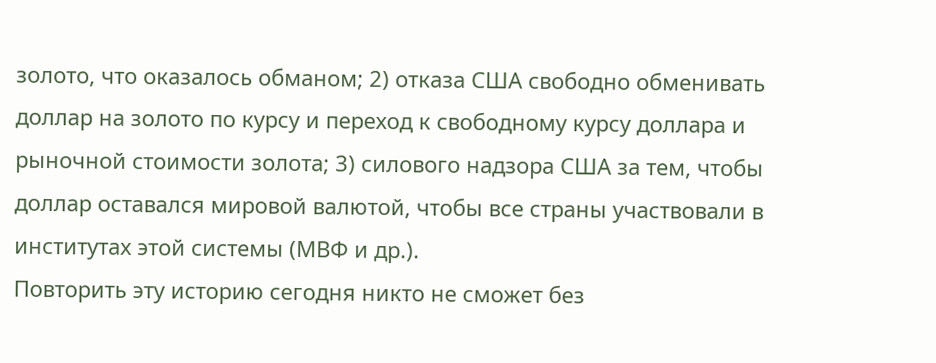золото, что оказалось обманом; 2) отказа США свободно обменивать доллар на золото по курсу и переход к свободному курсу доллара и рыночной стоимости золота; 3) силового надзора США за тем, чтобы доллар оставался мировой валютой, чтобы все страны участвовали в институтах этой системы (МВФ и др.).
Повторить эту историю сегодня никто не сможет без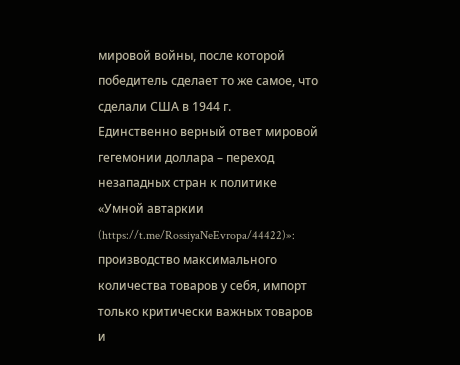мировой войны, после которой победитель сделает то же самое, что сделали США в 1944 г.
Единственно верный ответ мировой гегемонии доллара – переход незападных стран к политике «Умной автаркии (https://t.me/RossiyaNeEvropa/44422)»: производство максимального количества товаров у себя, импорт только критически важных товаров и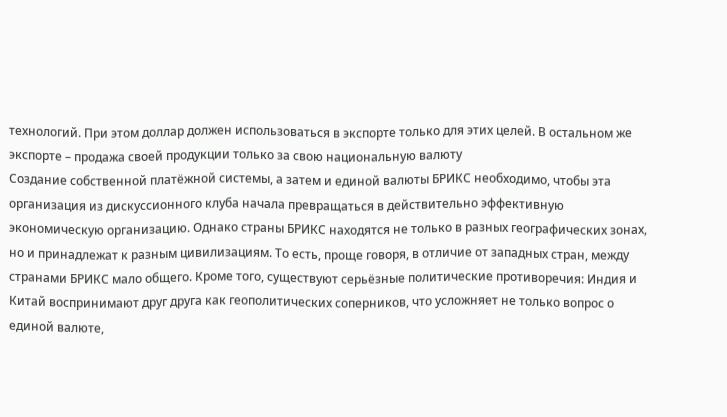технологий. При этом доллар должен использоваться в экспорте только для этих целей. В остальном же экспорте – продажа своей продукции только за свою национальную валюту
Создание собственной платёжной системы, а затем и единой валюты БРИКС необходимо, чтобы эта организация из дискуссионного клуба начала превращаться в действительно эффективную экономическую организацию. Однако страны БРИКС находятся не только в разных географических зонах, но и принадлежат к разным цивилизациям. То есть, проще говоря, в отличие от западных стран, между странами БРИКС мало общего. Кроме того, существуют серьёзные политические противоречия: Индия и Китай воспринимают друг друга как геополитических соперников, что усложняет не только вопрос о единой валюте,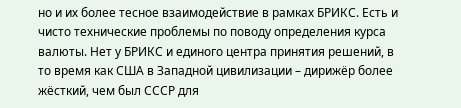но и их более тесное взаимодействие в рамках БРИКС. Есть и чисто технические проблемы по поводу определения курса валюты. Нет у БРИКС и единого центра принятия решений, в то время как США в Западной цивилизации – дирижёр более жёсткий, чем был СССР для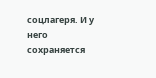соцлагеря. И у него сохраняется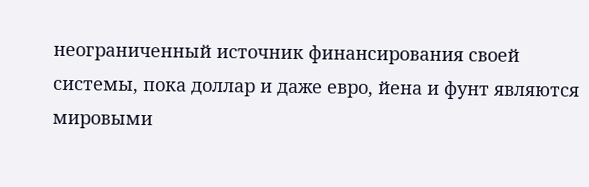неограниченный источник финансирования своей системы, пока доллар и даже евро, йена и фунт являются мировыми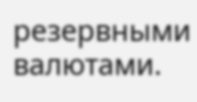резервными валютами.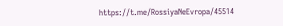https://t.me/RossiyaNeEvropa/45514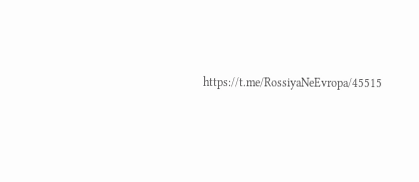https://t.me/RossiyaNeEvropa/45515